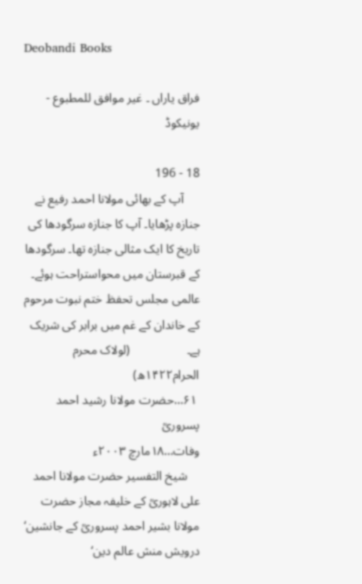Deobandi Books

فراق یاراں ۔ غیر موافق للمطبوع - یونیکوڈ

18 - 196
     آپ کے بھائی مولانا احمد رفیع نے جنازہ پڑھایا۔ آپ کا جنازہ سرگودھا کی تاریخ کا ایک مثالی جنازہ تھا۔ سرگودھا کے قبرستان میں محواستراحت ہوئے۔ عالمی مجلس تحفظ ختم نبوت مرحوم کے خاندان کے غم میں برابر کی شریک ہے۔                  (لولاک محرم الحرام۱۴۲۲ھ)
 ۶۱…حضرت مولانا رشید احمد پسروریؒ
وفات…۱۸مارچ ۲۰۰۳ء
    شیخ التفسیر حضرت مولانا احمد علی لاہوریؒ کے خلیفہ مجاز حضرت مولانا بشیر احمد پسروریؒ کے جانشین‘ درویش منش عالم دین‘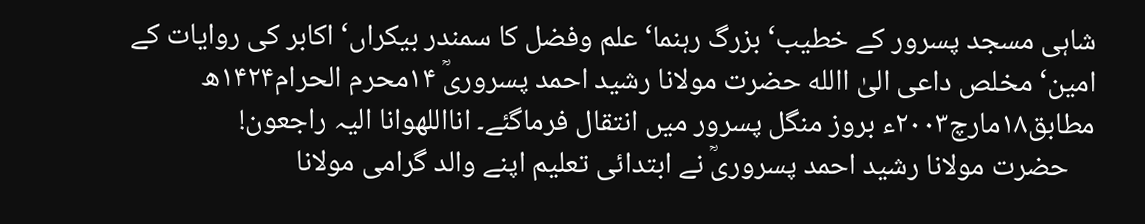شاہی مسجد پسرور کے خطیب‘ بزرگ رہنما‘ علم وفضل کا سمندر بیکراں‘ اکابر کی روایات کے امین‘ مخلص داعی الیٰ االله حضرت مولانا رشید احمد پسروریؒ ۱۴محرم الحرام۱۴۲۴ھ مطابق۱۸مارچ۲۰۰۳ء بروز منگل پسرور میں انتقال فرماگئے۔ انااللهوانا الیہ راجعون!
    حضرت مولانا رشید احمد پسروریؒ نے ابتدائی تعلیم اپنے والد گرامی مولانا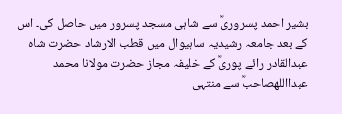بشیر احمد پسروریؒ سے شاہی مسجد پسرور میں حاصل کی۔ اس کے بعد جامعہ رشیدیہ ساہیوال میں قطب الارشاد حضرت شاہ عبدالقادر رائے پوریؒ کے خلیفہ مجاز حضرت مولانا محمد عبدااللهصاحبؒ سے منتہی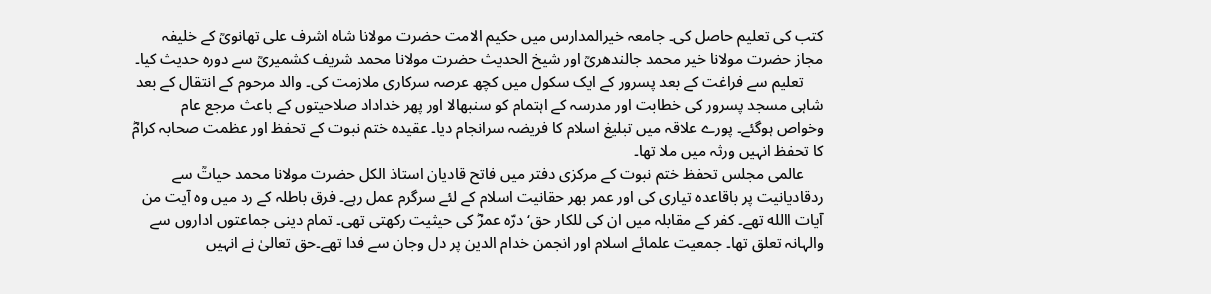کتب کی تعلیم حاصل کی۔ جامعہ خیرالمدارس میں حکیم الامت حضرت مولانا شاہ اشرف علی تھانویؒ کے خلیفہ مجاز حضرت مولانا خیر محمد جالندھریؒ اور شیخ الحدیث حضرت مولانا محمد شریف کشمیریؒ سے دورہ حدیث کیا۔
     تعلیم سے فراغت کے بعد پسرور کے ایک سکول میں کچھ عرصہ سرکاری ملازمت کی۔ والد مرحوم کے انتقال کے بعد شاہی مسجد پسرور کی خطابت اور مدرسہ کے اہتمام کو سنبھالا اور پھر خداداد صلاحیتوں کے باعث مرجع عام وخواص ہوگئے۔ پورے علاقہ میں تبلیغ اسلام کا فریضہ سرانجام دیا۔ عقیدہ ختم نبوت کے تحفظ اور عظمت صحابہ کرامؓ کا تحفظ انہیں ورثہ میں ملا تھا۔
     عالمی مجلس تحفظ ختم نبوت کے مرکزی دفتر میں فاتح قادیان استاذ الکل حضرت مولانا محمد حیاتؒ سے ردقادیانیت پر باقاعدہ تیاری کی اور عمر بھر حقانیت اسلام کے لئے سرگرم عمل رہے۔ فرق باطلہ کے رد میں وہ آیت من آیات االله تھے۔ کفر کے مقابلہ میں ان کی للکار حق‘ درّہ عمرؓ کی حیثیت رکھتی تھی۔ تمام دینی جماعتوں اداروں سے والہانہ تعلق تھا۔ جمعیت علمائے اسلام اور انجمن خدام الدین پر دل وجان سے فدا تھے۔حق تعالیٰ نے انہیں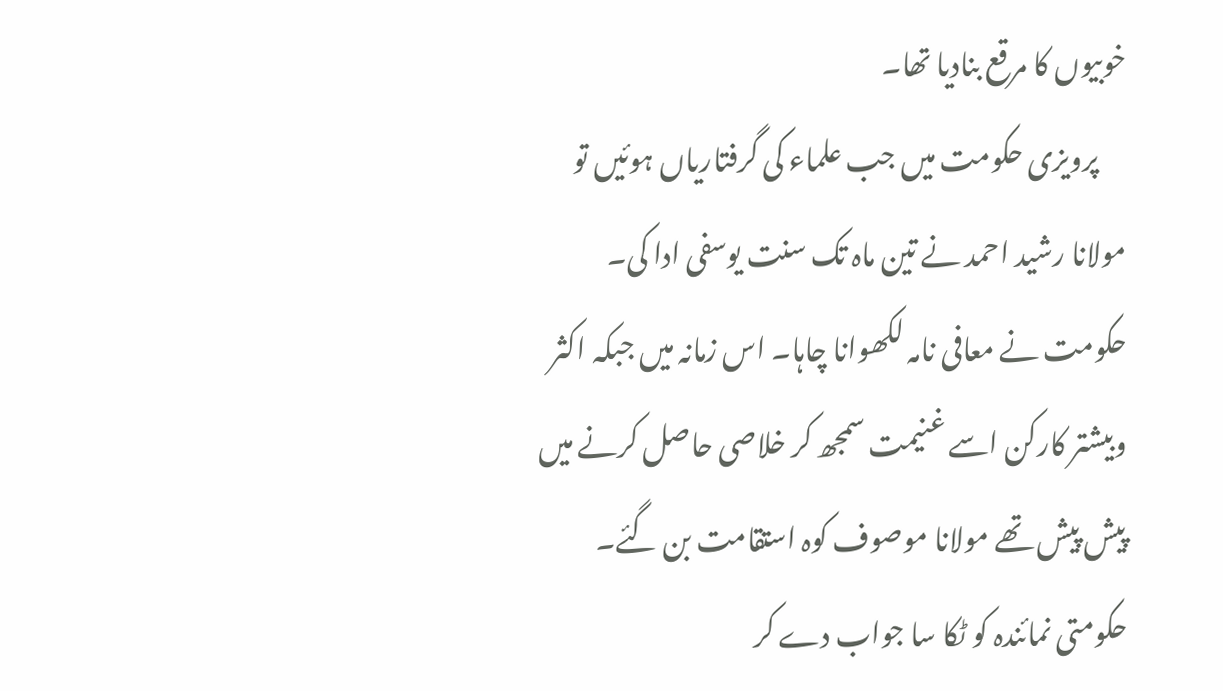خوبیوں کا مرقع بنادیا تھا۔
     پرویزی حکومت میں جب علماء کی گرفتاریاں ہوئیں تو مولانا رشید احمد نے تین ماہ تک سنت یوسفی ادا کی۔ حکومت نے معافی نامہ لکھوانا چاہا۔ اس زمانہ میں جبکہ اکثر وبیشتر کارکن اسے غنیمت سمجھ کر خلاصی حاصل کرنے میں پیش پیش تھے مولانا موصوف کوہ استقامت بن گئے۔ حکومتی نمائندہ کو ٹکا سا جواب دے کر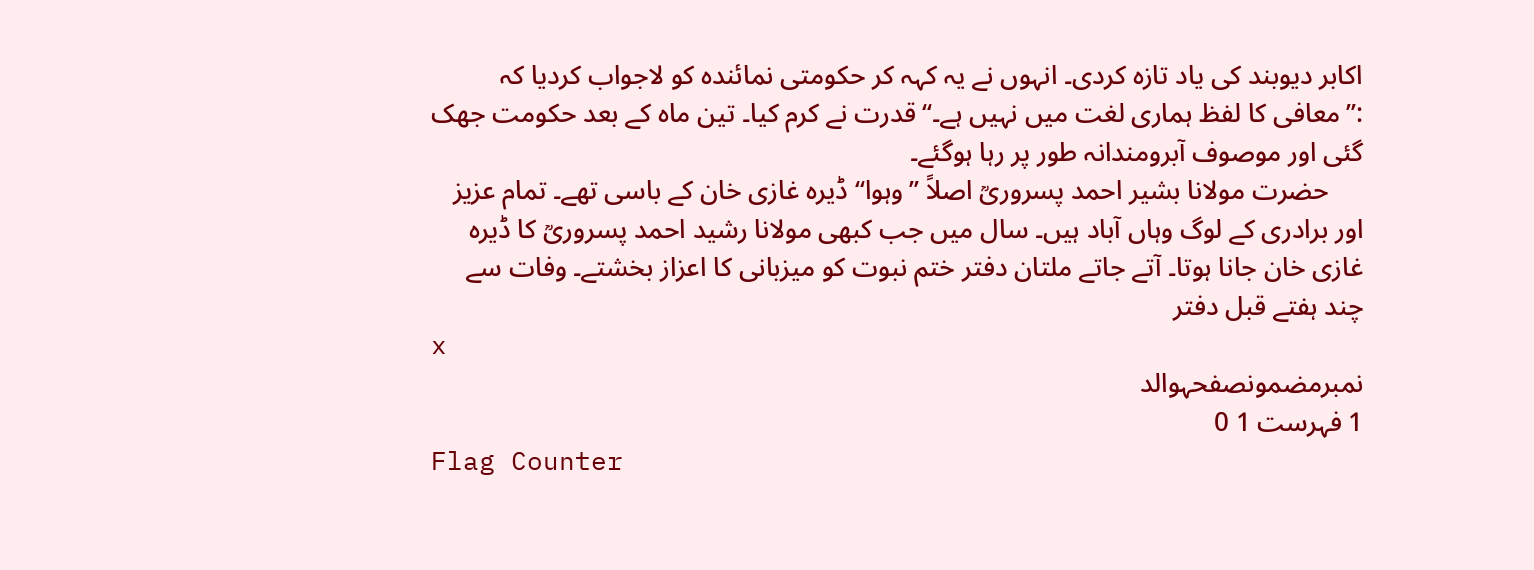اکابر دیوبند کی یاد تازہ کردی۔ انہوں نے یہ کہہ کر حکومتی نمائندہ کو لاجواب کردیا کہ :’’معافی کا لفظ ہماری لغت میں نہیں ہے۔‘‘قدرت نے کرم کیا۔ تین ماہ کے بعد حکومت جھک گئی اور موصوف آبرومندانہ طور پر رہا ہوگئے۔
     حضرت مولانا بشیر احمد پسروریؒ اصلاً ’’وہوا‘‘ ڈیرہ غازی خان کے باسی تھے۔ تمام عزیز اور برادری کے لوگ وہاں آباد ہیں۔ سال میں جب کبھی مولانا رشید احمد پسروریؒ کا ڈیرہ غازی خان جانا ہوتا۔ آتے جاتے ملتان دفتر ختم نبوت کو میزبانی کا اعزاز بخشتے۔ وفات سے چند ہفتے قبل دفتر
x
نمبرمضمونصفحہوالد
1 فہرست 1 0
Flag Counter